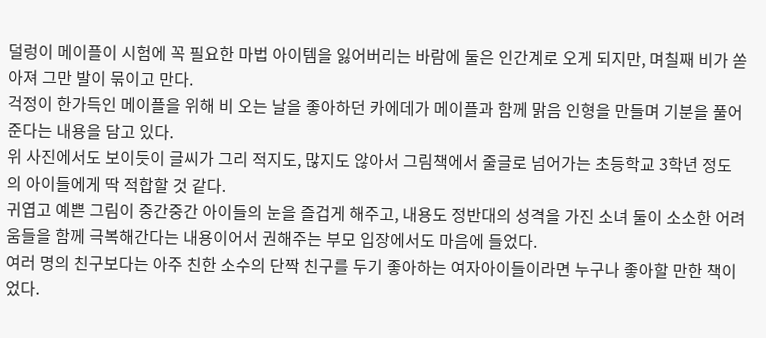덜렁이 메이플이 시험에 꼭 필요한 마법 아이템을 잃어버리는 바람에 둘은 인간계로 오게 되지만, 며칠째 비가 쏟아져 그만 발이 묶이고 만다.
걱정이 한가득인 메이플을 위해 비 오는 날을 좋아하던 카에데가 메이플과 함께 맑음 인형을 만들며 기분을 풀어준다는 내용을 담고 있다.
위 사진에서도 보이듯이 글씨가 그리 적지도, 많지도 않아서 그림책에서 줄글로 넘어가는 초등학교 3학년 정도의 아이들에게 딱 적합할 것 같다.
귀엽고 예쁜 그림이 중간중간 아이들의 눈을 즐겁게 해주고, 내용도 정반대의 성격을 가진 소녀 둘이 소소한 어려움들을 함께 극복해간다는 내용이어서 권해주는 부모 입장에서도 마음에 들었다.
여러 명의 친구보다는 아주 친한 소수의 단짝 친구를 두기 좋아하는 여자아이들이라면 누구나 좋아할 만한 책이었다.